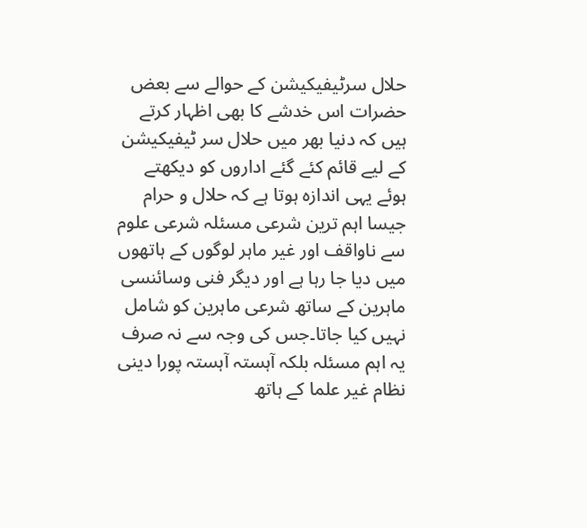حلال سرٹیفیکیشن کے حوالے سے بعض حضرات اس خدشے کا بھی اظہار کرتے ہیں کہ دنیا بھر میں حلال سر ٹیفیکیشن کے لیے قائم کئے گئے اداروں کو دیکھتے ہوئے یہی اندازہ ہوتا ہے کہ حلال و حرام جیسا اہم ترین شرعی مسئلہ شرعی علوم سے ناواقف اور غیر ماہر لوگوں کے ہاتھوں میں دیا جا رہا ہے اور دیگر فنی وسائنسی ماہرین کے ساتھ شرعی ماہرین کو شامل نہیں کیا جاتا۔جس کی وجہ سے نہ صرف یہ اہم مسئلہ بلکہ آہستہ آہستہ پورا دینی نظام غیر علما کے ہاتھ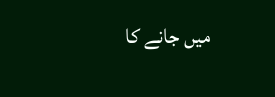میں جانے کا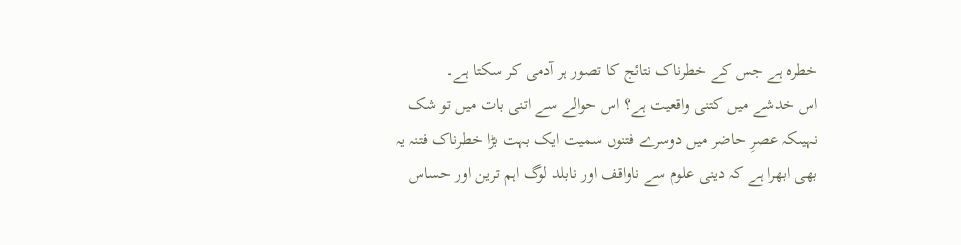خطرہ ہے جس کے خطرناک نتائج کا تصور ہر آدمی کر سکتا ہے۔
اس خدشے میں کتنی واقعیت ہے؟ اس حوالے سے اتنی بات میں تو شک نہیںکہ عصرِ حاضر میں دوسرے فتنوں سمیت ایک بہت بڑا خطرناک فتنہ یہ بھی ابھرا ہے کہ دینی علوم سے ناواقف اور نابلد لوگ اہم ترین اور حساس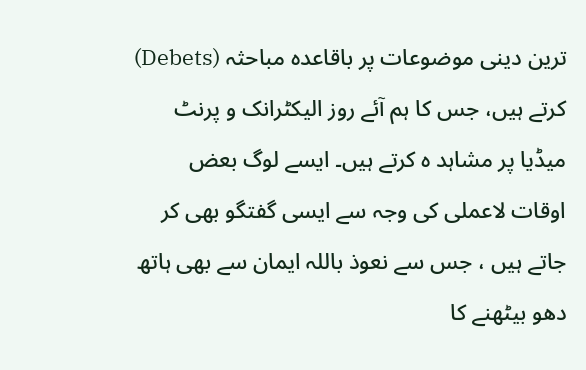ترین دینی موضوعات پر باقاعدہ مباحثہ (Debets) کرتے ہیں، جس کا ہم آئے روز الیکٹرانک و پرنٹ میڈیا پر مشاہد ہ کرتے ہیں۔ ایسے لوگ بعض اوقات لاعملی کی وجہ سے ایسی گفتگو بھی کر جاتے ہیں ، جس سے نعوذ باللہ ایمان سے بھی ہاتھ دھو بیٹھنے کا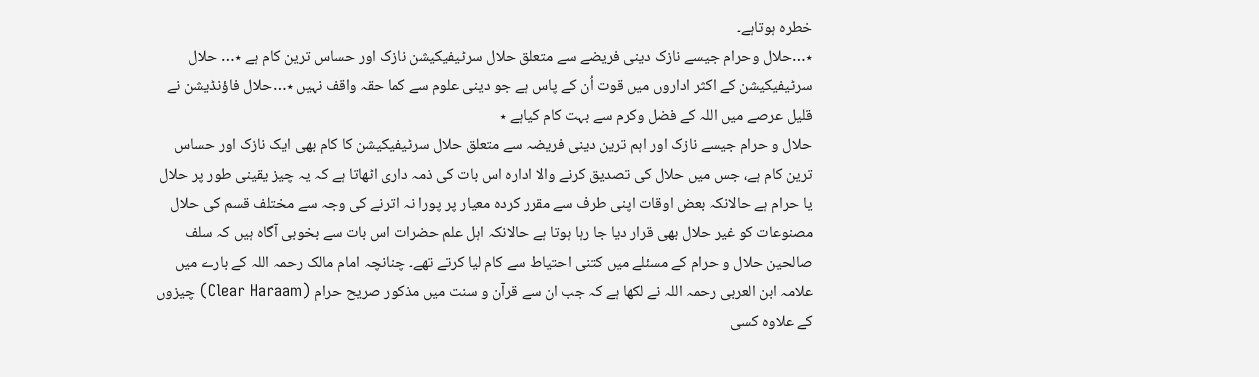خطرہ ہوتاہے۔
٭…حلال وحرام جیسے نازک دینی فریضے سے متعلق حلال سرٹیفیکیشن نازک اور حساس ترین کام ہے ٭… حلال سرٹیفیکیشن کے اکثر اداروں میں قوت اُن کے پاس ہے جو دینی علوم سے کما حقہ واقف نہیں ٭…حلال فاؤنڈیشن نے قلیل عرصے میں اللہ کے فضل وکرم سے بہت کام کیاہے ٭
حلال و حرام جیسے نازک اور اہم ترین دینی فریضہ سے متعلق حلال سرٹیفیکیشن کا کام بھی ایک نازک اور حساس ترین کام ہے، جس میں حلال کی تصدیق کرنے والا ادارہ اس بات کی ذمہ داری اٹھاتا ہے کہ یہ چیز یقینی طور پر حلال یا حرام ہے حالانکہ بعض اوقات اپنی طرف سے مقرر کردہ معیار پر پورا نہ اترنے کی وجہ سے مختلف قسم کی حلال مصنوعات کو غیر حلال بھی قرار دیا جا رہا ہوتا ہے حالانکہ اہل علم حضرات اس بات سے بخوبی آگاہ ہیں کہ سلف صالحین حلال و حرام کے مسئلے میں کتنی احتیاط سے کام لیا کرتے تھے۔ چنانچہ امام مالک رحمہ اللہ کے بارے میں علامہ ابن العربی رحمہ اللہ نے لکھا ہے کہ جب ان سے قرآن و سنت میں مذکور صریح حرام (Clear Haraam) چیزوں کے علاوہ کسی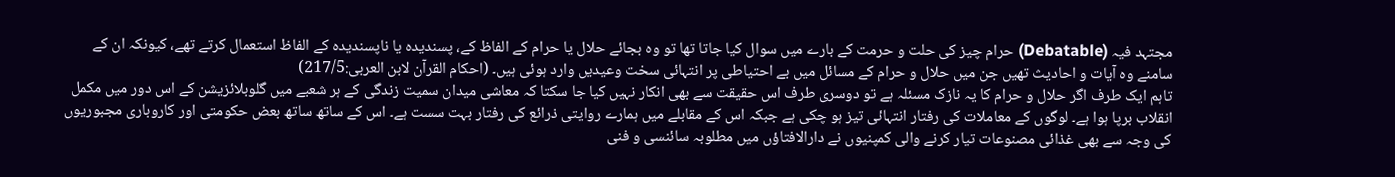مجتہد فیہ (Debatable) حرام چیز کی حلت و حرمت کے بارے میں سوال کیا جاتا تھا تو وہ بجائے حلال یا حرام کے الفاظ کے، پسندیدہ یا ناپسندیدہ کے الفاظ استعمال کرتے تھے، کیونکہ ان کے سامنے وہ آیات و احادیث تھیں جن میں حلال و حرام کے مسائل میں بے احتیاطی پر انتہائی سخت وعیدیں وارد ہوئی ہیں۔ (احکام القرآن لابن العربی:217/5)
تاہم ایک طرف اگر حلال و حرام کا یہ نازک مسئلہ ہے تو دوسری طرف اس حقیقت سے بھی انکار نہیں کیا جا سکتا کہ معاشی میدان سمیت زندگی کے ہر شعبے میں گلوبلائزیشن کے اس دور میں مکمل انقلاب برپا ہوا ہے۔ لوگوں کے معاملات کی رفتار انتہائی تیز ہو چکی ہے جبکہ اس کے مقابلے میں ہمارے روایتی ذرائع کی رفتار بہت سست ہے۔ اس کے ساتھ ساتھ بعض حکومتی اور کاروباری مجبوریوں کی وجہ سے بھی غذائی مصنوعات تیار کرنے والی کمپنیوں نے دارالافتاؤں میں مطلوبہ سائنسی و فنی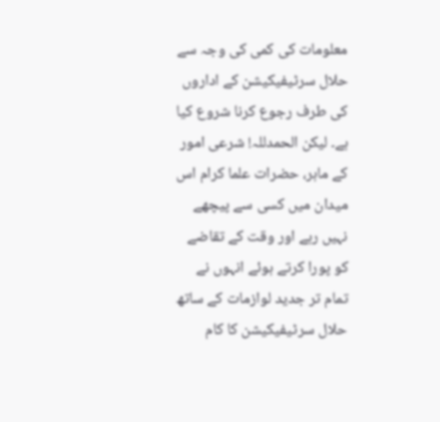معلومات کی کمی کی وجہ سے حلال سرٹیفیکیشن کے اداروں کی طرف رجوع کرنا شروع کیا ہے۔ لیکن الحمدللہ! شرعی امور کے ماہر، حضرات علما کرام اس میدان میں کسی سے پیچھے نہیں رہے اور وقت کے تقاضے کو پورا کرتے ہوئے انہوں نے تمام تر جدید لوازمات کے ساتھ حلال سرٹیفیکیشن کا کام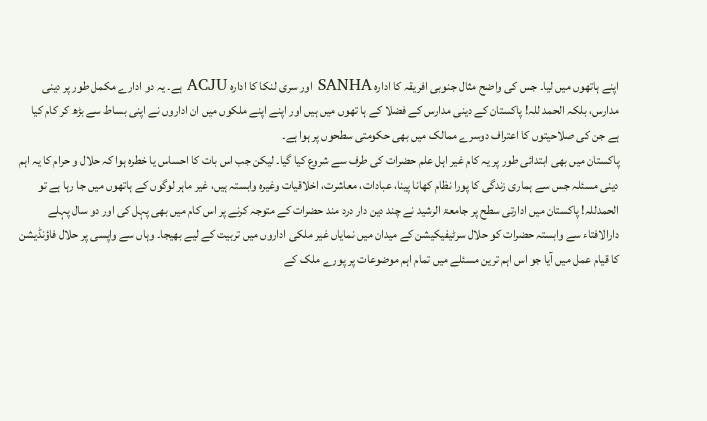اپنے ہاتھوں میں لیا۔ جس کی واضح مثال جنوبی افریقہ کا ادارہ SANHA اور سری لنکا کا ادارہ ACJU ہے۔ یہ دو ادارے مکمل طور پر دینی مدارس، بلکہ الحمد للہ! پاکستان کے دینی مدارس کے فضلا کے ہا تھوں میں ہیں اور اپنے اپنے ملکوں میں ان اداروں نے اپنی بساط سے بڑھ کر کام کیا ہے جن کی صلاحیتوں کا اعتراف دوسرے ممالک میں بھی حکومتی سطحوں پر ہوا ہے۔
پاکستان میں بھی ابتدائی طور پر یہ کام غیر اہل علم حضرات کی طرف سے شروع کیا گیا۔ لیکن جب اس بات کا احساس یا خطرہ ہوا کہ حلال و حرام کا یہ اہم دینی مسئلہ جس سے ہماری زندگی کا پورا نظام کھانا پینا، عبادات، معاشرت، اخلاقیات وغیرہ وابستہ ہیں، غیر ماہر لوگوں کے ہاتھوں میں جا رہا ہے تو الحمدللہ! پاکستان میں ادارتی سطح پر جامعۃ الرشید نے چند دین دار درد مند حضرات کے متوجہ کرنے پر اس کام میں بھی پہل کی اور دو سال پہلے دارالافتاء سے وابستہ حضرات کو حلال سرٹیفیکیشن کے میدان میں نمایاں غیر ملکی اداروں میں تربیت کے لیے بھیجا۔ وہاں سے واپسی پر حلال فاؤنڈیشن کا قیام عمل میں آیا جو اس اہم ترین مسئلے میں تمام اہم موضوعات پر پورے ملک کے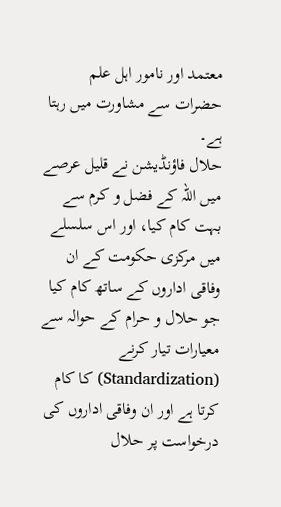معتمد اور نامور اہل علم حضرات سے مشاورت میں رہتا ہے۔
حلال فاؤنڈیشن نے قلیل عرصے میں اللہ کے فضل و کرم سے بہت کام کیا، اور اس سلسلے میں مرکزی حکومت کے ان وفاقی اداروں کے ساتھ کام کیا جو حلال و حرام کے حوالہ سے معیارات تیار کرنے (Standardization) کا کام کرتا ہے اور ان وفاقی اداروں کی درخواست پر حلال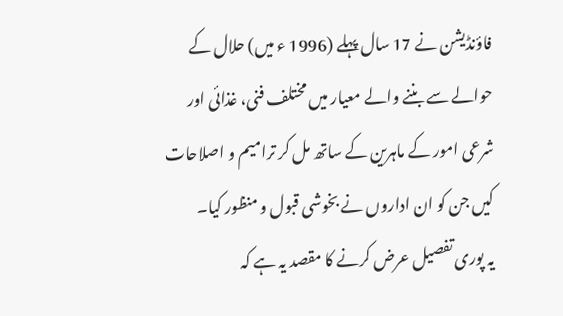فاؤنڈیشن نے 17 سال پہلے (1996 ء میں) حلال کے حوالے سے بننے والے معیار میں مختلف فنی، غذائی اور شرعی امور کے ماہرین کے ساتھ مل کر ترامیم و اصلاحات کیں جن کو ان اداروں نے بخوشی قبول و منظور کیا۔
یہ پوری تفصیل عرض کرنے کا مقصد یہ ہے کہ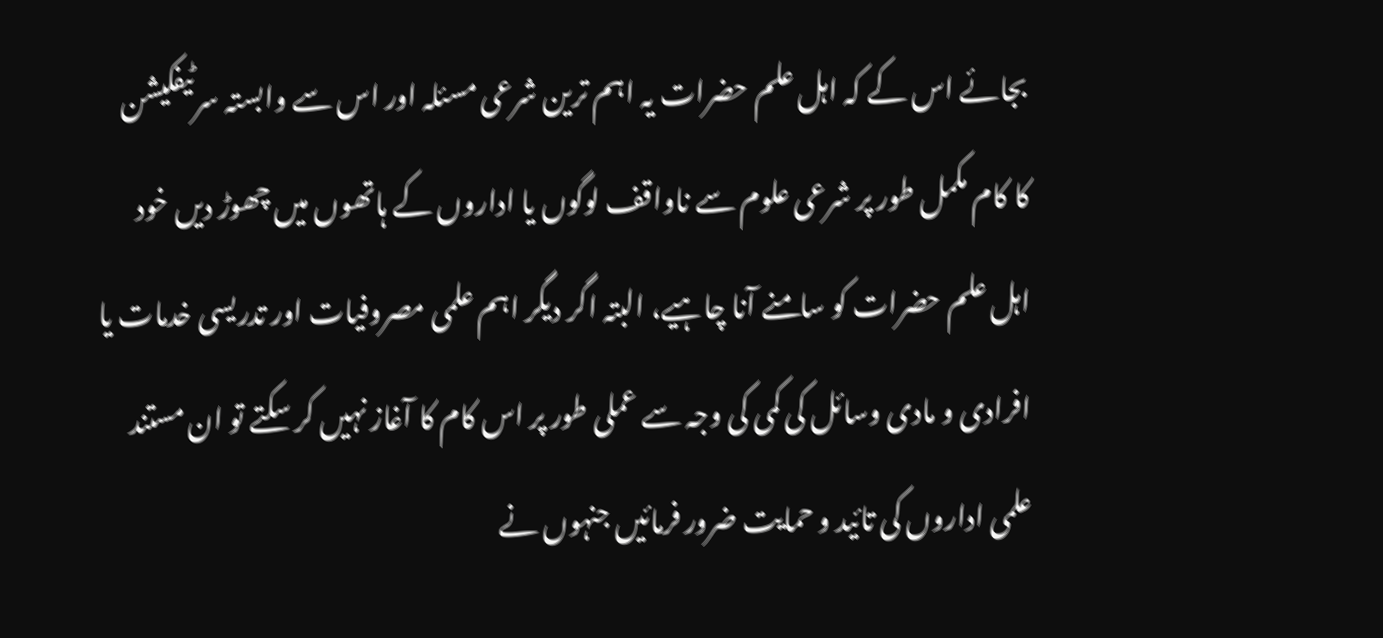بجائے اس کے کہ اہل علم حضرات یہ اہم ترین شرعی مسئلہ اور اس سے وابستہ سرٹیفکیشن کا کام مکمل طور پر شرعی علوم سے ناواقف لوگوں یا اداروں کے ہاتھوں میں چھوڑ دیں خود اہل علم حضرات کو سامنے آنا چاہیے، البتہ اگر دیگر اہم علمی مصروفیات اور تدریسی خدمات یا افرادی و مادی وسائل کی کمی کی وجہ سے عملی طور پر اس کام کا آغاز نہیں کر سکتے تو ان مستند علمی اداروں کی تائید و حمایت ضرور فرمائیں جنہوں نے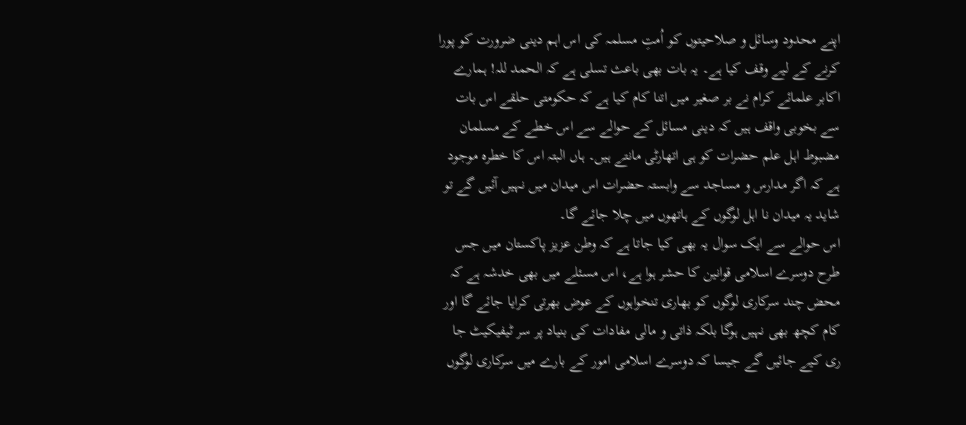اپنے محدود وسائل و صلاحیتوں کو اُمتِ مسلمہ کی اس اہم دینی ضرورت کو پورا کرنے کے لیے وقف کیا ہے۔ یہ بات بھی باعث تسلی ہے کہ الحمد للہ! ہمارے اکابر علمائے کرام نے بر صغیر میں اتنا کام کیا ہے کہ حکومتی حلقے اس بات سے بخوبی واقف ہیں کہ دینی مسائل کے حوالے سے اس خطے کے مسلمان مضبوط اہل علم حضرات کو ہی اتھارٹی مانتے ہیں۔ ہاں البتہ اس کا خطرہ موجود ہے کہ اگر مدارس و مساجد سے وابستہ حضرات اس میدان میں نہیں آئیں گے تو شاید یہ میدان نا اہل لوگوں کے ہاتھوں میں چلا جائے گا۔
اس حوالے سے ایک سوال یہ بھی کیا جاتا ہے کہ وطن عزیز پاکستان میں جس طرح دوسرے اسلامی قوانین کا حشر ہوا ہے، اس مسئلے میں بھی خدشہ ہے کہ محض چند سرکاری لوگوں کو بھاری تنخواہوں کے عوض بھرتی کرایا جائے گا اور کام کچھ بھی نہیں ہوگا بلکہ ذاتی و مالی مفادات کی بنیاد پر سر ٹیفیکیٹ جا ری کیے جائیں گے جیسا کہ دوسرے اسلامی امور کے بارے میں سرکاری لوگوں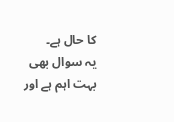کا حال ہے۔
یہ سوال بھی بہت اہم ہے اور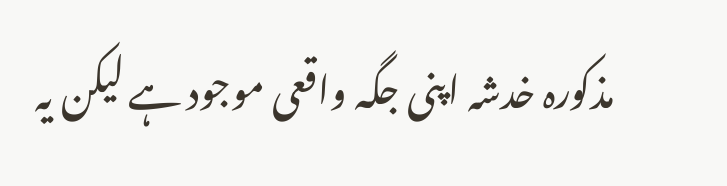مذکورہ خدشہ اپنی جگہ واقعی موجود ہے لیکن یہ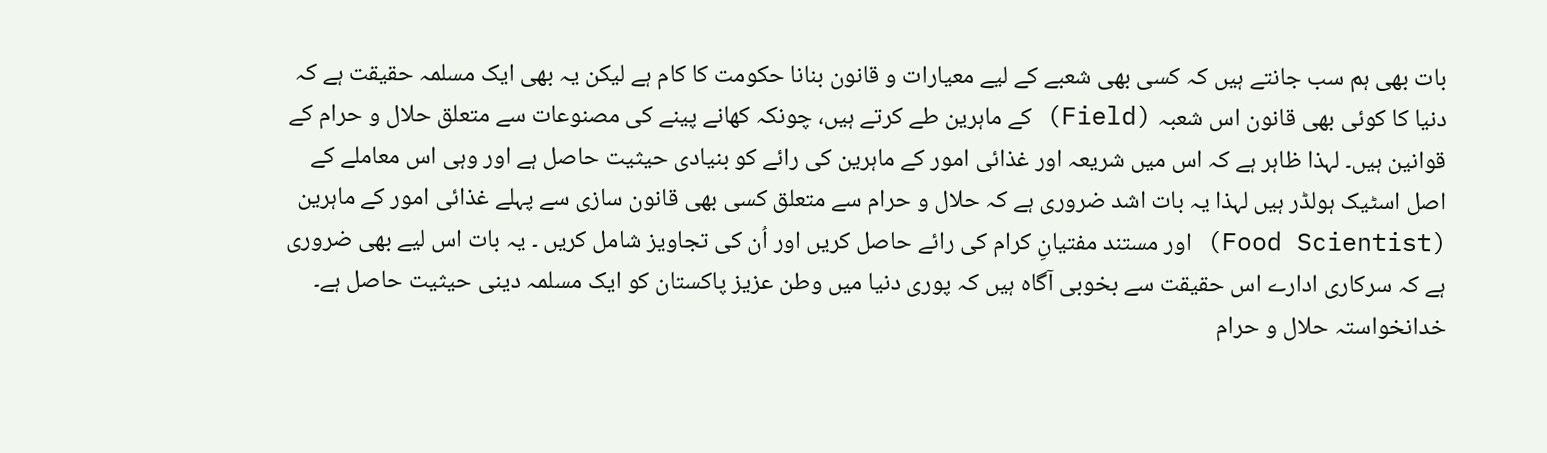بات بھی ہم سب جانتے ہیں کہ کسی بھی شعبے کے لیے معیارات و قانون بنانا حکومت کا کام ہے لیکن یہ بھی ایک مسلمہ حقیقت ہے کہ دنیا کا کوئی بھی قانون اس شعبہ (Field) کے ماہرین طے کرتے ہیں، چونکہ کھانے پینے کی مصنوعات سے متعلق حلال و حرام کے قوانین ہیں۔ لہذا ظاہر ہے کہ اس میں شریعہ اور غذائی امور کے ماہرین کی رائے کو بنیادی حیثیت حاصل ہے اور وہی اس معاملے کے اصل اسٹیک ہولڈر ہیں لہذا یہ بات اشد ضروری ہے کہ حلال و حرام سے متعلق کسی بھی قانون سازی سے پہلے غذائی امور کے ماہرین (Food Scientist) اور مستند مفتیانِ کرام کی رائے حاصل کریں اور اُن کی تجاویز شامل کریں ۔ یہ بات اس لیے بھی ضروری ہے کہ سرکاری ادارے اس حقیقت سے بخوبی آگاہ ہیں کہ پوری دنیا میں وطن عزیز پاکستان کو ایک مسلمہ دینی حیثیت حاصل ہے۔ خدانخواستہ حلال و حرام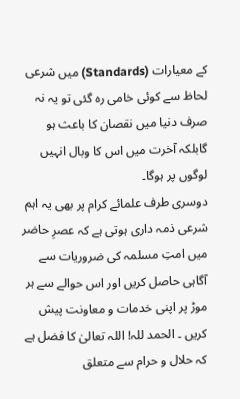کے معیارات (Standards) میں شرعی لحاظ سے کوئی خامی رہ گئی تو یہ نہ صرف دنیا میں نقصان کا باعث ہو گابلکہ آخرت میں اس کا وبال انہیں لوگوں پر ہوگا۔
دوسری طرف علمائے کرام پر بھی یہ اہم شرعی ذمہ داری ہوتی ہے کہ عصرِ حاضر میں امتِ مسلمہ کی ضروریات سے آگاہی حاصل کریں اور اس حوالے سے ہر موڑ پر اپنی خدمات و معاونت پیش کریں ۔ الحمد للہ! اللہ تعالیٰ کا فضل ہے کہ حلال و حرام سے متعلق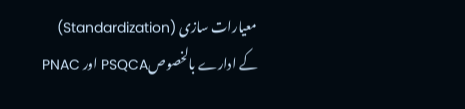معیارات سازی (Standardization) کے ادارے بالخصوصPSQCA اور PNAC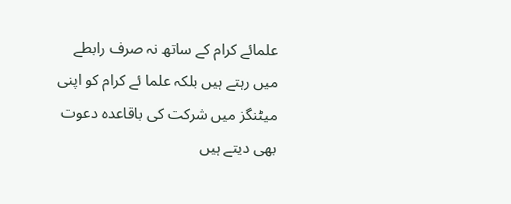علمائے کرام کے ساتھ نہ صرف رابطے میں رہتے ہیں بلکہ علما ئے کرام کو اپنی میٹنگز میں شرکت کی باقاعدہ دعوت بھی دیتے ہیں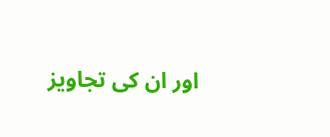اور ان کی تجاویز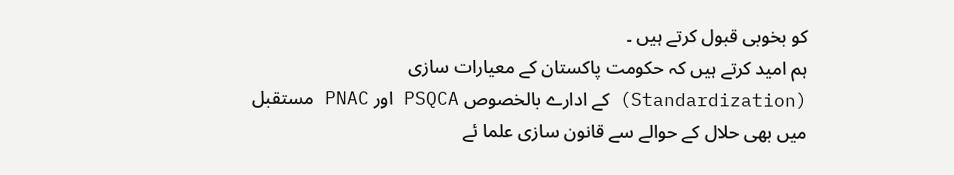کو بخوبی قبول کرتے ہیں ۔
ہم امید کرتے ہیں کہ حکومت پاکستان کے معیارات سازی (Standardization) کے ادارے بالخصوص PSQCA اور PNAC مستقبل میں بھی حلال کے حوالے سے قانون سازی علما ئے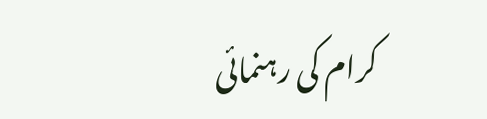کرام کی رہنمائی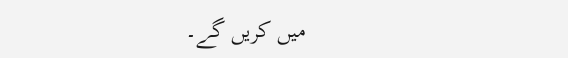میں کریں گے۔